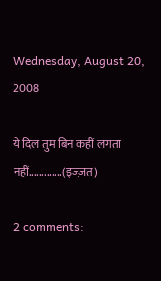Wednesday, August 20, 2008

ये दिल तुम बिन कहीं लगता नहीं.............(इज्ज़त)

2 comments: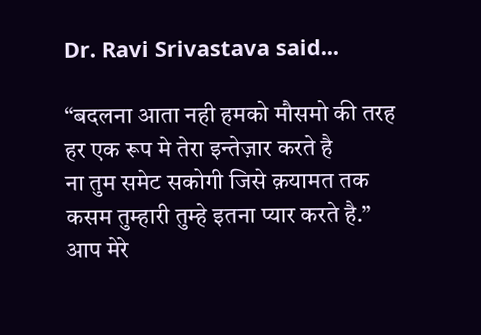Dr. Ravi Srivastava said...

“बदलना आता नही हमको मौसमो की तरह
हर एक रूप मे तेरा इन्तेज़ार करते है
ना तुम समेट सकोगी जिसे क़यामत तक
कसम तुम्हारी तुम्हे इतना प्यार करते है.”
आप मेरे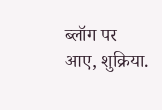ब्लॉग पर आए, शुक्रिया.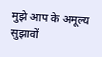मुझे आप के अमूल्य सुझावों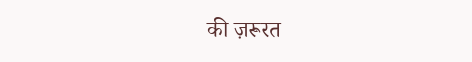की ज़रूरत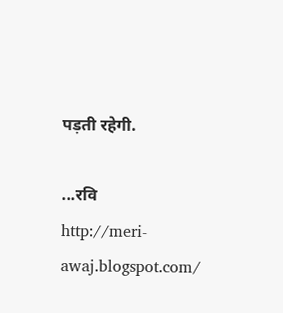पड़ती रहेगी.

...रवि
http://meri-awaj.blogspot.com/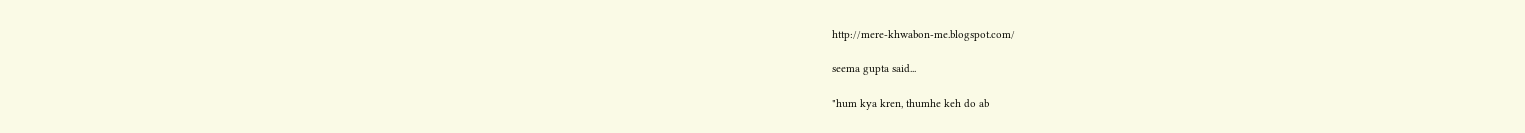http://mere-khwabon-me.blogspot.com/

seema gupta said...

"hum kya kren, thumhe keh do ab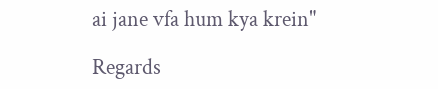ai jane vfa hum kya krein"

Regards